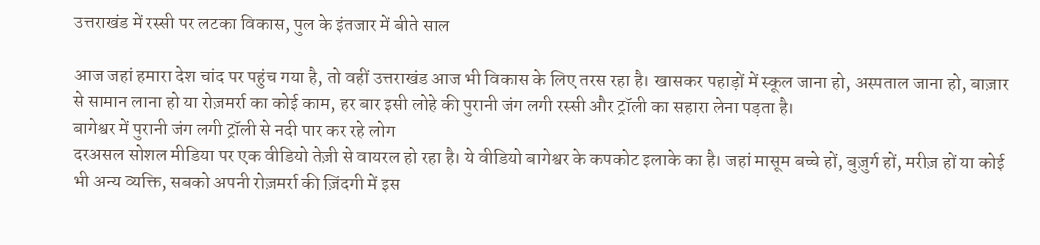उत्तराखंड में रस्सी पर लटका विकास, पुल के इंतजार में बीते साल

आज जहां हमारा देश चांद पर पहुंच गया है, तो वहीं उत्तराखंड आज भी विकास के लिए तरस रहा है। खासकर पहाड़ों में स्कूल जाना हो, अस्पताल जाना हो, बाज़ार से सामान लाना हो या रोज़मर्रा का कोई काम, हर बार इसी लोहे की पुरानी जंग लगी रस्सी और ट्रॉली का सहारा लेना पड़ता है।
बागेश्वर में पुरानी जंग लगी ट्रॉली से नदी पार कर रहे लोग
दरअसल सोशल मीडिया पर एक वीडियो तेज़ी से वायरल हो रहा है। ये वीडियो बागेश्वर के कपकोट इलाके का है। जहां मासूम बच्चे हों, बुज़ुर्ग हों, मरीज़ हों या कोई भी अन्य व्यक्ति, सबको अपनी रोज़मर्रा की ज़िंदगी में इस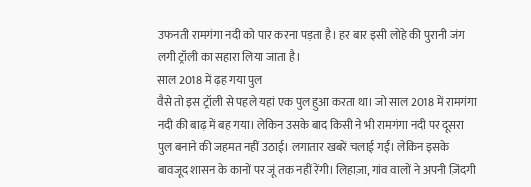उफनती रामगंगा नदी को पार करना पड़ता है। हर बार इसी लोहे की पुरानी जंग लगी ट्रॉली का सहारा लिया जाता है।
साल 2018 में ढ़ह गया पुल
वैसे तो इस ट्रॉली से पहले यहां एक पुल हुआ करता था। जो साल 2018 में रामगंगा नदी की बाढ़ में बह गया। लेकिन उसके बाद किसी ने भी रामगंगा नदी पर दूसरा पुल बनाने की जहमत नहीं उठाई। लगातार खबरें चलाई गईं। लेकिन इसके बावजूद शासन के कानों पर जूं तक नहीं रेंगी। लिहाज़ा, गांव वालों ने अपनी ज़िंदगी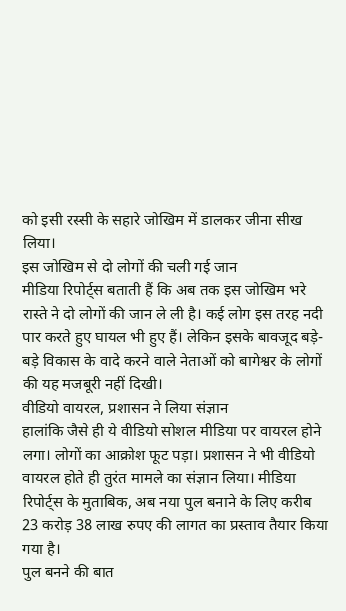को इसी रस्सी के सहारे जोखिम में डालकर जीना सीख लिया।
इस जोखिम से दो लोगों की चली गई जान
मीडिया रिपोर्ट्स बताती हैं कि अब तक इस जोखिम भरे रास्ते ने दो लोगों की जान ले ली है। कई लोग इस तरह नदी पार करते हुए घायल भी हुए हैं। लेकिन इसके बावजूद बड़े-बड़े विकास के वादे करने वाले नेताओं को बागेश्वर के लोगों की यह मजबूरी नहीं दिखी।
वीडियो वायरल, प्रशासन ने लिया संज्ञान
हालांकि जैसे ही ये वीडियो सोशल मीडिया पर वायरल होने लगा। लोगों का आक्रोश फूट पड़ा। प्रशासन ने भी वीडियो वायरल होते ही तुरंत मामले का संज्ञान लिया। मीडिया रिपोर्ट्स के मुताबिक, अब नया पुल बनाने के लिए करीब 23 करोड़ 38 लाख रुपए की लागत का प्रस्ताव तैयार किया गया है।
पुल बनने की बात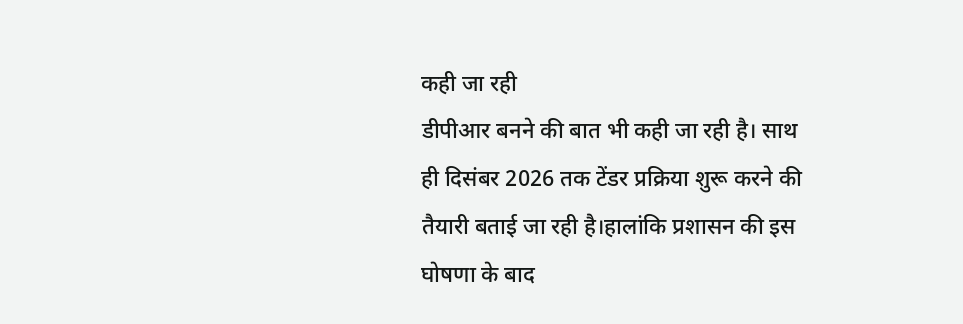कही जा रही
डीपीआर बनने की बात भी कही जा रही है। साथ ही दिसंबर 2026 तक टेंडर प्रक्रिया शुरू करने की तैयारी बताई जा रही है।हालांकि प्रशासन की इस घोषणा के बाद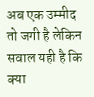अब एक उम्मीद तो जगी है लेकिन सवाल यही है कि क्या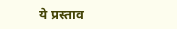ये प्रस्ताव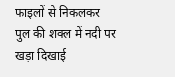फाइलों से निकलकर पुल की शक्ल में नदी पर खड़ा दिखाई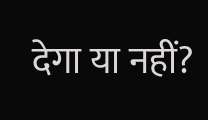देगा या नहीं?